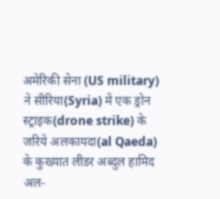अमेरिकी सेना (US military) ने सीरिया(Syria) में एक ड्रोन स्ट्राइक(drone strike) के जरिये अलकायदा(al Qaeda) के कुख्यात लीडर अब्दुल हामिद अल-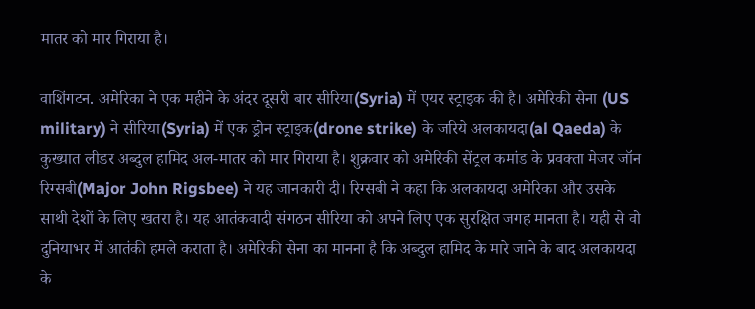मातर को मार गिराया है।

वाशिंगटन. अमेरिका ने एक महीने के अंदर दूसरी बार सीरिया(Syria) में एयर स्ट्राइक की है। अमेरिकी सेना (US military) ने सीरिया(Syria) में एक ड्रोन स्ट्राइक(drone strike) के जरिये अलकायदा(al Qaeda) के कुख्यात लीडर अब्दुल हामिद अल-मातर को मार गिराया है। शुक्रवार को अमेरिकी सेंट्रल कमांड के प्रवक्ता मेजर जॉन रिग्सबी(Major John Rigsbee) ने यह जानकारी दी। रिग्सबी ने कहा कि अलकायदा अमेरिका और उसके साथी देशों के लिए खतरा है। यह आतंकवादी संगठन सीरिया को अपने लिए एक सुरक्षित जगह मानता है। यही से वो दुनियाभर में आतंकी हमले कराता है। अमेरिकी सेना का मानना है कि अब्दुल हामिद के मारे जाने के बाद अलकायदा के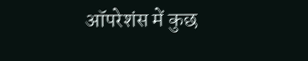ऑपरेशंस में कुछ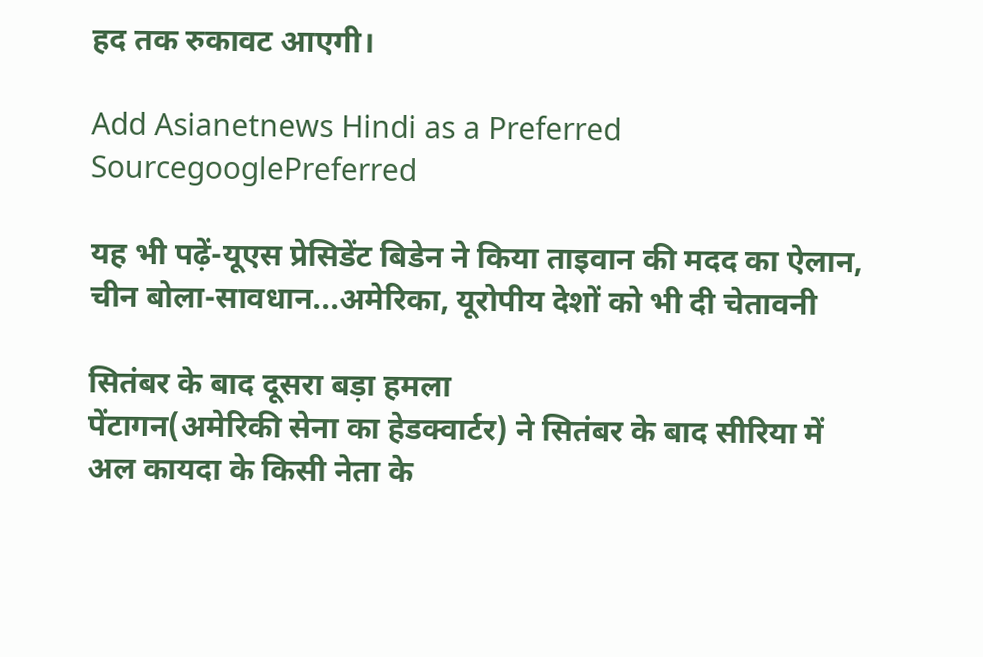हद तक रुकावट आएगी।

Add Asianetnews Hindi as a Preferred SourcegooglePreferred

यह भी पढ़ें-यूएस प्रेसिडेंट बिडेन ने किया ताइवान की मदद का ऐलान, चीन बोला-सावधान...अमेरिका, यूरोपीय देशों को भी दी चेतावनी

सितंबर के बाद दूसरा बड़ा हमला
पेंटागन(अमेरिकी सेना का हेडक्वार्टर) ने सितंबर के बाद सीरिया में अल कायदा के किसी नेता के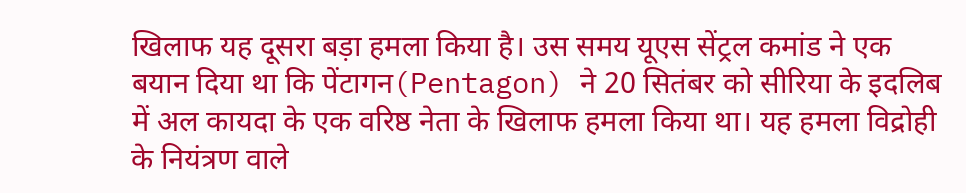खिलाफ यह दूसरा बड़ा हमला किया है। उस समय यूएस सेंट्रल कमांड ने एक बयान दिया था कि पेंटागन(Pentagon) ने 20 सितंबर को सीरिया के इदलिब में अल कायदा के एक वरिष्ठ नेता के खिलाफ हमला किया था। यह हमला विद्रोही के नियंत्रण वाले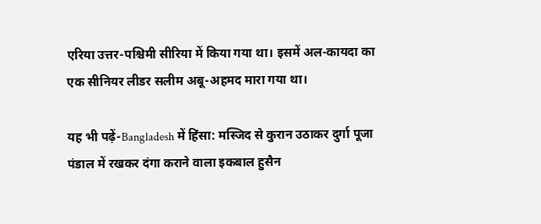एरिया उत्तर-पश्चिमी सीरिया में किया गया था। इसमें अल-कायदा का एक सीनियर लीडर सलीम अबू-अहमद मारा गया था।

यह भी पढ़ें-Bangladesh में हिंसा: मस्जिद से कुरान उठाकर दुर्गा पूजा पंडाल में रखकर दंगा कराने वाला इकबाल हुसैन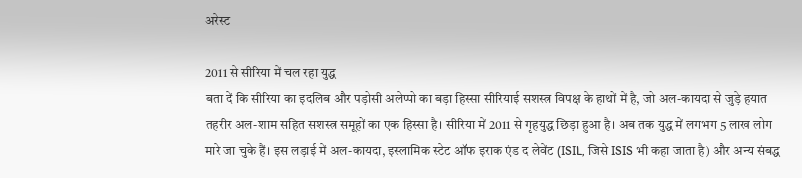अरेस्ट

2011 से सीरिया में चल रहा युद्ध
बता दें कि सीरिया का इदलिब और पड़ोसी अलेप्पो का बड़ा हिस्सा सीरियाई सशस्त्र विपक्ष के हाथों में है, जो अल-कायदा से जुड़े हयात तहरीर अल-शाम सहित सशस्त्र समूहों का एक हिस्सा है। सीरिया में 2011 से गृहयुद्ध छिड़ा हुआ है। अब तक युद्ध में लगभग 5 लाख लोग मारे जा चुके हैं। इस लड़ाई में अल-कायदा, इस्लामिक स्टेट ऑफ इराक एंड द लेवेंट (ISIL, जिसे ISIS भी कहा जाता है) और अन्य संबद्ध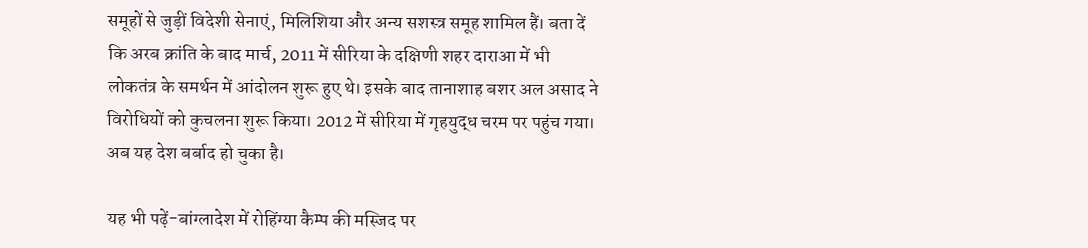समूहों से जुड़ीं विदेशी सेनाएं, मिलिशिया और अन्य सशस्त्र समूह शामिल हैं। बता दें कि अरब क्रांति के बाद मार्च, 2011 में सीरिया के दक्षिणी शहर दाराआ में भी लोकतंत्र के समर्थन में आंदोलन शुरू हुए थे। इसके बाद तानाशाह बशर अल असाद ने विरोधियों को कुचलना शुरू किया। 2012 में सीरिया में गृहयुद्ध चरम पर पहुंच गया। अब यह देश बर्बाद हो चुका है।

यह भी पढ़ें-बांग्लादेश में रोहिंग्या कैम्प की मस्जिद पर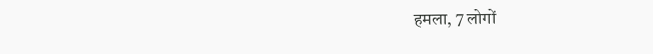हमला, 7 लोगों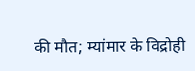की मौत; म्यांमार के विद्रोही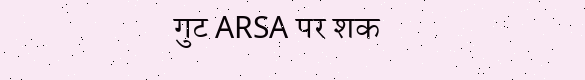गुट ARSA पर शक